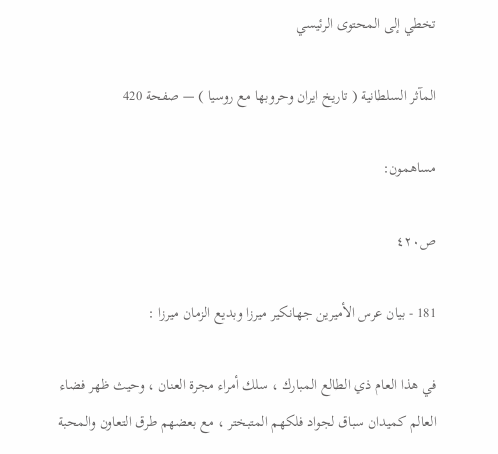تخطي إلى المحتوى الرئيسي

المآثر السلطانية ( تاريخ ايران وحروبها مع روسيا ) — صفحة 420

مساهمون:

ص٤٢٠

181 - بيان عرس الأميرين جهانكير ميرزا وبديع الزمان ميرزا :

في هذا العام ذي الطالع المبارك ، سلك أمراء مجرة العنان ، وحيث ظهر فضاء العالم كميدان سباق لجواد فلكهم المتبختر ، مع بعضهم طرق التعاون والمحبة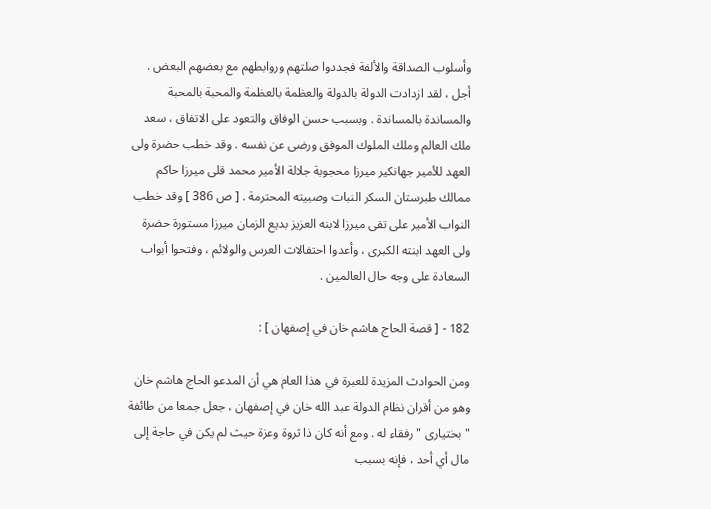وأسلوب الصداقة والألفة فجددوا صلتهم وروابطهم مع بعضهم البعض . أجل ، لقد ازدادت الدولة بالدولة والعظمة بالعظمة والمحبة بالمحبة والمساندة بالمساندة . وبسبب حسن الوفاق والتعود على الاتفاق ، سعد ملك العالم وملك الملوك الموفق ورضى عن نفسه . وقد خطب حضرة ولى العهد للأمير جهانكير ميرزا محجوبة جلالة الأمير محمد قلى ميرزا حاكم ممالك طبرستان السكر النبات وصبيته المحترمة . [ ص 386 ] وقد خطب النواب الأمير على تقى ميرزا لابنه العزيز بديع الزمان ميرزا مستورة حضرة ولى العهد ابنته الكبرى ، وأعدوا احتفالات العرس والولائم ، وفتحوا أبواب السعادة على وجه حال العالمين .

182 - [ قصة الحاج هاشم خان في إصفهان ] :

ومن الحوادث المزيدة للعبرة في هذا العام هي أن المدعو الحاج هاشم خان وهو من أقران نظام الدولة عبد الله خان في إصفهان ، جعل جمعا من طائفة " بختيارى " رفقاء له . ومع أنه كان ذا ثروة وعزة حيث لم يكن في حاجة إلى مال أي أحد ، فإنه بسبب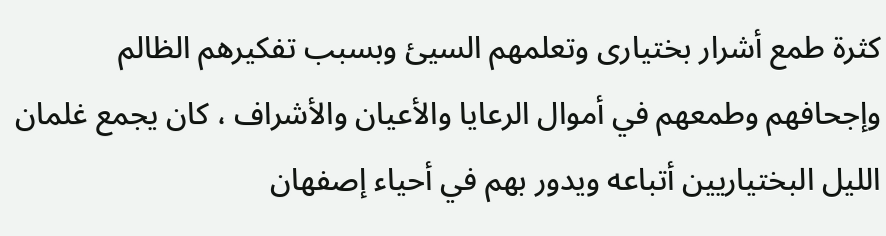كثرة طمع أشرار بختيارى وتعلمهم السيئ وبسبب تفكيرهم الظالم وإجحافهم وطمعهم في أموال الرعايا والأعيان والأشراف ، كان يجمع غلمان الليل البختياريين أتباعه ويدور بهم في أحياء إصفهان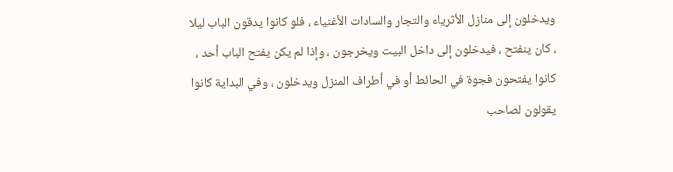ويدخلون إلى منازل الأثرياء والتجار والسادات الأغنياء ، فلو كانوا يدقون الباب ليلا ، كان ينفتح ، فيدخلون إلى داخل البيت ويخرجون ، وإذا لم يكن يفتح الباب أحد ، كانوا يفتحون فجوة في الحائط أو في أطراف المنزل ويدخلون ، وفي البداية كانوا يقولون لصاحب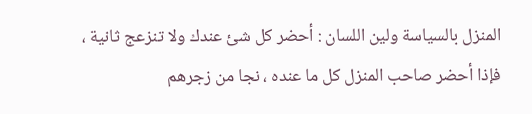المنزل بالسياسة ولين اللسان : أحضر كل شئ عندك ولا تنزعج ثانية ، فإذا أحضر صاحب المنزل كل ما عنده ، نجا من زجرهم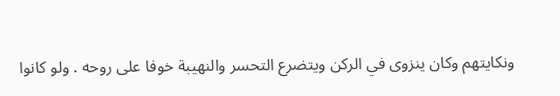ونكايتهم وكان ينزوى في الركن ويتضرع التحسر والنهيبة خوفا على روحه . ولو كانوا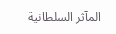المآثر السلطانية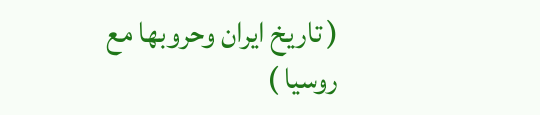( تاريخ ايران وحروبها مع روسيا )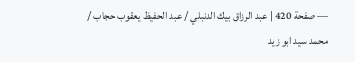— صفحة 420 | عبد الرزاق بيك الدنبلي / عبد الحفيظ يعقوب حجاب / محمد سيد ابو زيد